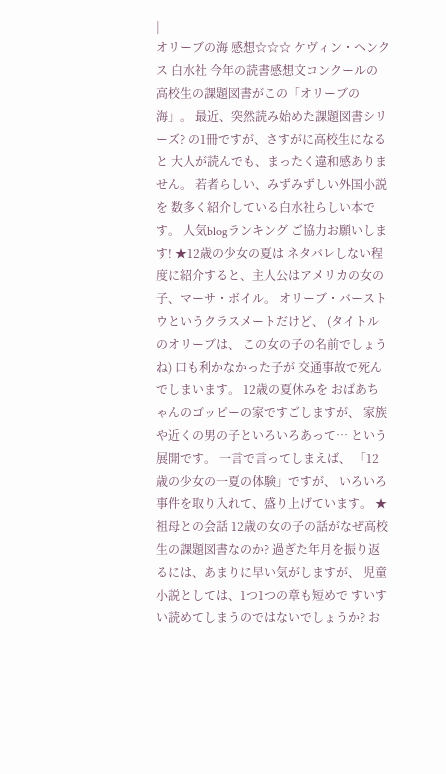|
オリーブの海 感想☆☆☆ ケヴィン・ヘンクス 白水社 今年の読書感想文コンクールの 高校生の課題図書がこの「オリーブの海」。 最近、突然読み始めた課題図書シリーズ? の1冊ですが、さすがに高校生になると 大人が読んでも、まったく違和感ありません。 若者らしい、みずみずしい外国小説を 数多く紹介している白水社らしい本です。 人気blogランキング ご協力お願いします! ★12歳の少女の夏は ネタバレしない程度に紹介すると、主人公はアメリカの女の子、マーサ・ボイル。 オリーブ・バーストウというクラスメートだけど、 (タイトルのオリーブは、 この女の子の名前でしょうね) 口も利かなかった子が 交通事故で死んでしまいます。 12歳の夏休みを おばあちゃんのゴッピーの家ですごしますが、 家族や近くの男の子といろいろあって… という展開です。 一言で言ってしまえば、 「12歳の少女の一夏の体験」ですが、 いろいろ事件を取り入れて、盛り上げています。 ★祖母との会話 12歳の女の子の話がなぜ高校生の課題図書なのか? 過ぎた年月を振り返るには、あまりに早い気がしますが、 児童小説としては、1つ1つの章も短めで すいすい読めてしまうのではないでしょうか? お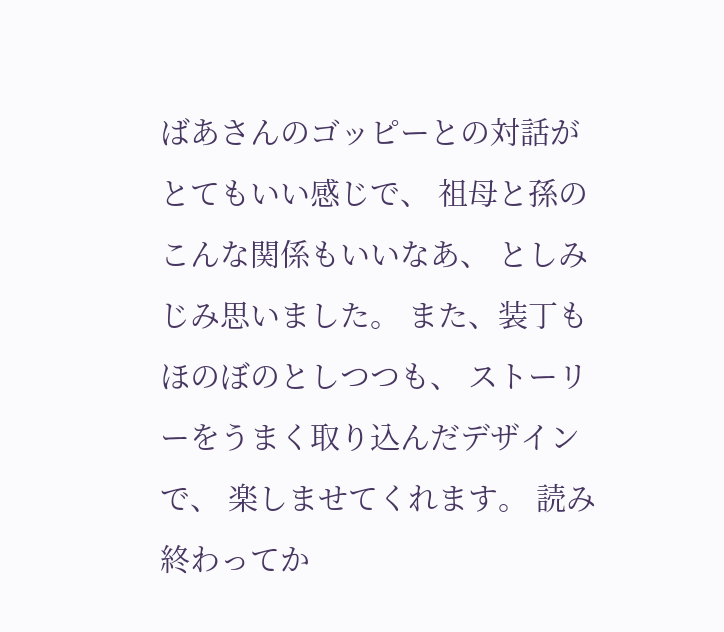ばあさんのゴッピーとの対話が とてもいい感じで、 祖母と孫のこんな関係もいいなあ、 としみじみ思いました。 また、装丁もほのぼのとしつつも、 ストーリーをうまく取り込んだデザインで、 楽しませてくれます。 読み終わってか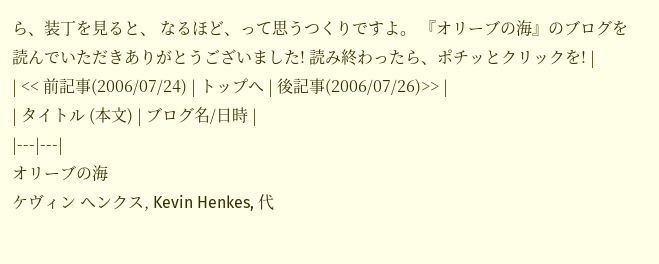ら、装丁を見ると、 なるほど、って思うつくりですよ。 『オリーブの海』のブログを 読んでいただきありがとうございました! 読み終わったら、ポチッとクリックを! |
| << 前記事(2006/07/24) | トップへ | 後記事(2006/07/26)>> |
| タイトル (本文) | ブログ名/日時 |
|---|---|
オリーブの海
ケヴィン ヘンクス, Kevin Henkes, 代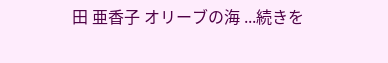田 亜香子 オリーブの海 ...続きを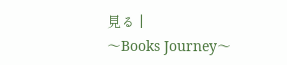見る |
〜Books Journey〜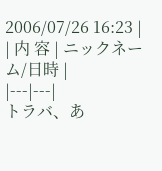2006/07/26 16:23 |
| 内 容 | ニックネーム/日時 |
|---|---|
トラバ、あ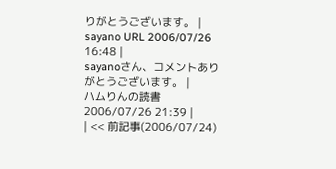りがとうございます。 |
sayano URL 2006/07/26 16:48 |
sayanoさん、コメントありがとうございます。 |
ハムりんの読書 2006/07/26 21:39 |
| << 前記事(2006/07/24)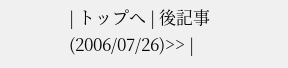| トップへ | 後記事(2006/07/26)>> |